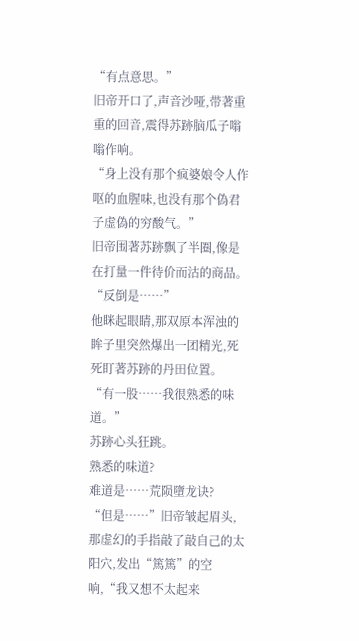“有点意思。”
旧帝开口了,声音沙哑,带著重重的回音,震得苏跡脑瓜子嗡嗡作响。
“身上没有那个疯婆娘令人作呕的血腥味,也没有那个偽君子虚偽的穷酸气。”
旧帝围著苏跡飘了半圈,像是在打量一件待价而沽的商品。
“反倒是……”
他眯起眼睛,那双原本浑浊的眸子里突然爆出一团精光,死死盯著苏跡的丹田位置。
“有一股……我很熟悉的味道。”
苏跡心头狂跳。
熟悉的味道?
难道是……荒陨墮龙诀?
“但是……”旧帝皱起眉头,那虚幻的手指敲了敲自己的太阳穴,发出“篤篤”的空响,“我又想不太起来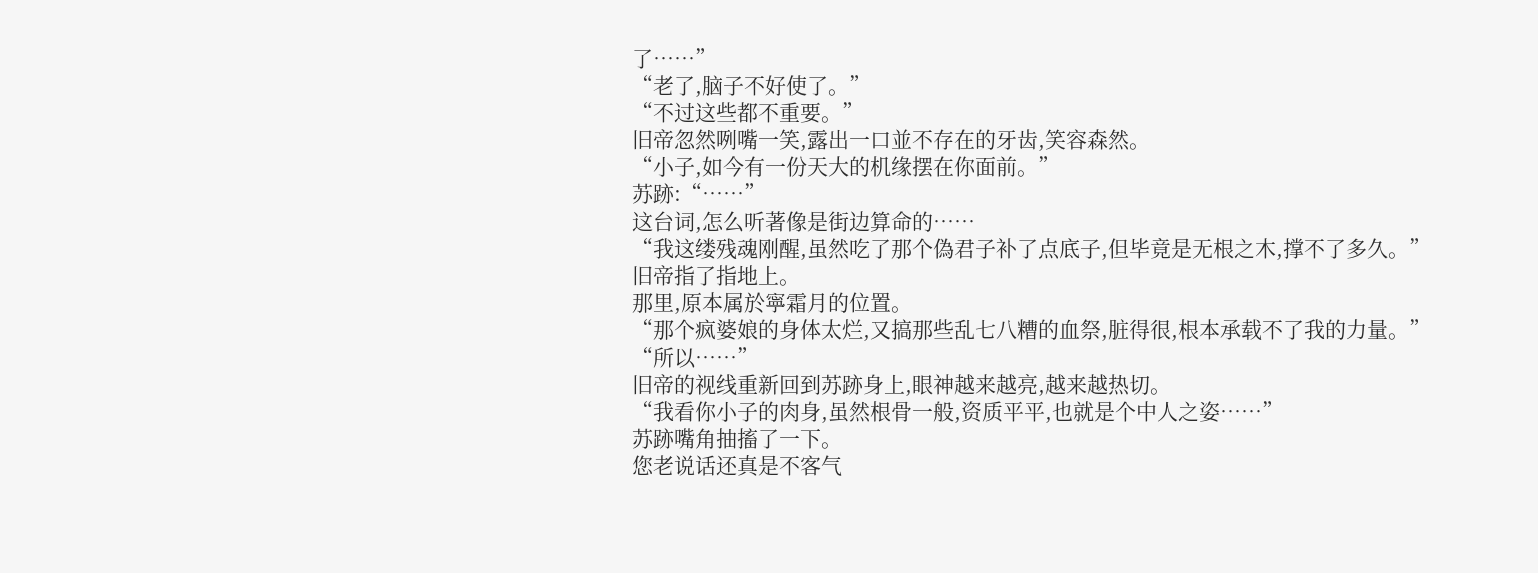了……”
“老了,脑子不好使了。”
“不过这些都不重要。”
旧帝忽然咧嘴一笑,露出一口並不存在的牙齿,笑容森然。
“小子,如今有一份天大的机缘摆在你面前。”
苏跡:“……”
这台词,怎么听著像是街边算命的……
“我这缕残魂刚醒,虽然吃了那个偽君子补了点底子,但毕竟是无根之木,撑不了多久。”
旧帝指了指地上。
那里,原本属於寧霜月的位置。
“那个疯婆娘的身体太烂,又搞那些乱七八糟的血祭,脏得很,根本承载不了我的力量。”
“所以……”
旧帝的视线重新回到苏跡身上,眼神越来越亮,越来越热切。
“我看你小子的肉身,虽然根骨一般,资质平平,也就是个中人之姿……”
苏跡嘴角抽搐了一下。
您老说话还真是不客气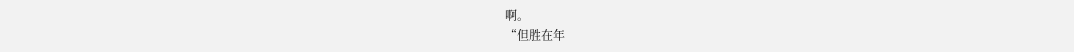啊。
“但胜在年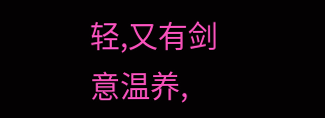轻,又有剑意温养,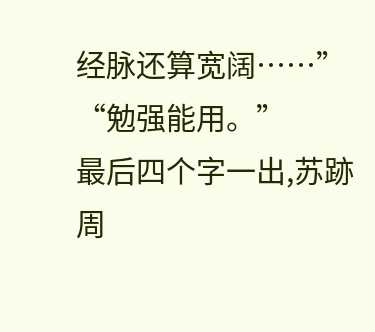经脉还算宽阔……”
“勉强能用。”
最后四个字一出,苏跡周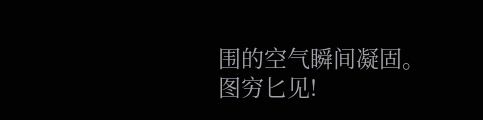围的空气瞬间凝固。
图穷匕见!